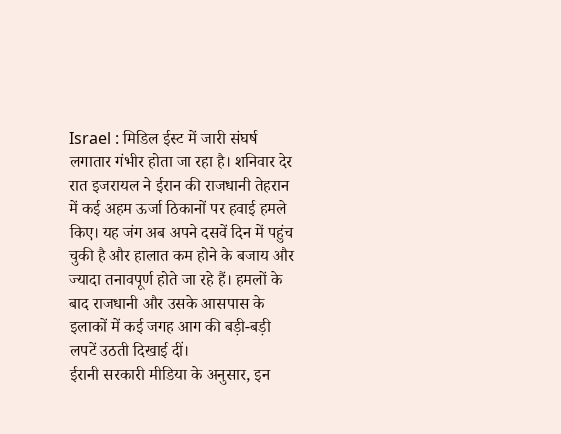Israel : मिडिल ईस्ट में जारी संघर्ष लगातार गंभीर होता जा रहा है। शनिवार देर रात इजरायल ने ईरान की राजधानी तेहरान में कई अहम ऊर्जा ठिकानों पर हवाई हमले किए। यह जंग अब अपने दसवें दिन में पहुंच चुकी है और हालात कम होने के बजाय और ज्यादा तनावपूर्ण होते जा रहे हैं। हमलों के बाद राजधानी और उसके आसपास के इलाकों में कई जगह आग की बड़ी-बड़ी लपटें उठती दिखाई दीं।
ईरानी सरकारी मीडिया के अनुसार, इन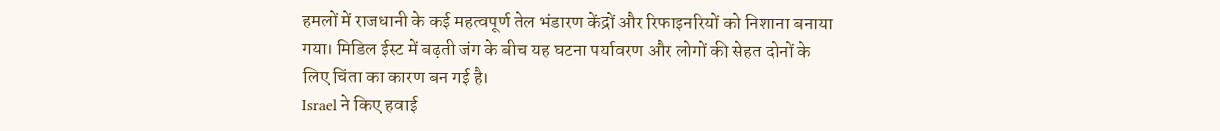हमलों में राजधानी के कई महत्वपूर्ण तेल भंडारण केंद्रों और रिफाइनरियों को निशाना बनाया गया। मिडिल ईस्ट में बढ़ती जंग के बीच यह घटना पर्यावरण और लोगों की सेहत दोनों के लिए चिंता का कारण बन गई है।
Israel ने किए हवाई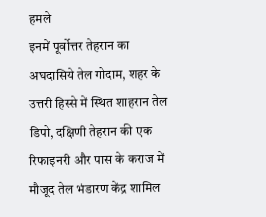हमले
इनमें पूर्वोत्तर तेहरान का अघदासिये तेल गोदाम, शहर के उत्तरी हिस्से में स्थित शाहरान तेल डिपो, दक्षिणी तेहरान की एक रिफाइनरी और पास के कराज में मौजूद तेल भंडारण केंद्र शामिल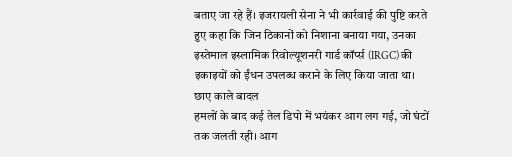बताए जा रहे हैं। इजरायली सेना ने भी कार्रवाई की पुष्टि करते हुए कहा कि जिन ठिकानों को निशाना बनाया गया, उनका इस्तेमाल इस्लामिक रिवोल्यूशनरी गार्ड कॉर्प्स (IRGC) की इकाइयों को ईंधन उपलब्ध कराने के लिए किया जाता था।
छाए काले बादल
हमलों के बाद कई तेल डिपो में भयंकर आग लग गई, जो घंटों तक जलती रही। आग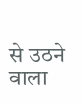से उठने वाला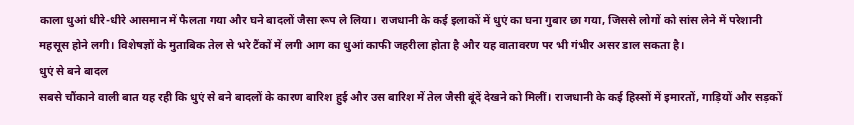काला धुआं धीरे-धीरे आसमान में फैलता गया और घने बादलों जैसा रूप ले लिया। राजधानी के कई इलाकों में धुएं का घना गुबार छा गया, जिससे लोगों को सांस लेने में परेशानी महसूस होने लगी। विशेषज्ञों के मुताबिक तेल से भरे टैंकों में लगी आग का धुआं काफी जहरीला होता है और यह वातावरण पर भी गंभीर असर डाल सकता है।
धुएं से बने बादल
सबसे चौंकाने वाली बात यह रही कि धुएं से बने बादलों के कारण बारिश हुई और उस बारिश में तेल जैसी बूंदें देखने को मिलीं। राजधानी के कई हिस्सों में इमारतों, गाड़ियों और सड़कों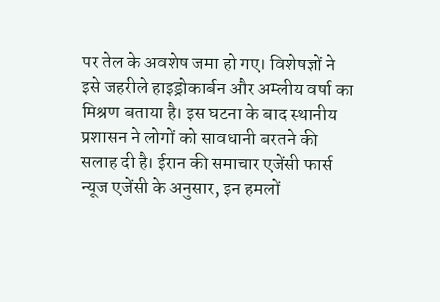पर तेल के अवशेष जमा हो गए। विशेषज्ञों ने इसे जहरीले हाइड्रोकार्बन और अम्लीय वर्षा का मिश्रण बताया है। इस घटना के बाद स्थानीय प्रशासन ने लोगों को सावधानी बरतने की सलाह दी है। ईरान की समाचार एजेंसी फार्स न्यूज एजेंसी के अनुसार, इन हमलों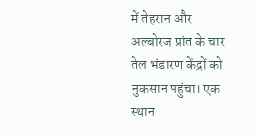में तेहरान और अल्बोरज प्रांत के चार तेल भंडारण केंद्रों को नुकसान पहुंचा। एक स्थान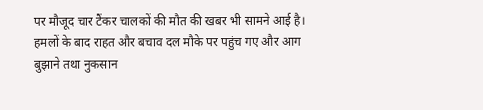पर मौजूद चार टैंकर चालकों की मौत की खबर भी सामने आई है। हमलों के बाद राहत और बचाव दल मौके पर पहुंच गए और आग बुझाने तथा नुकसान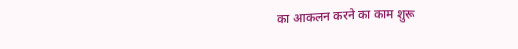का आकलन करने का काम शुरू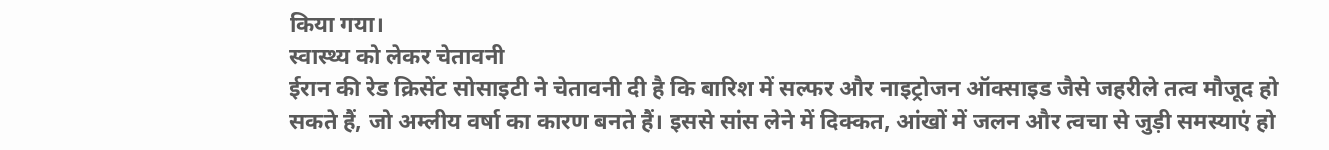किया गया।
स्वास्थ्य को लेकर चेतावनी
ईरान की रेड क्रिसेंट सोसाइटी ने चेतावनी दी है कि बारिश में सल्फर और नाइट्रोजन ऑक्साइड जैसे जहरीले तत्व मौजूद हो सकते हैं, जो अम्लीय वर्षा का कारण बनते हैं। इससे सांस लेने में दिक्कत, आंखों में जलन और त्वचा से जुड़ी समस्याएं हो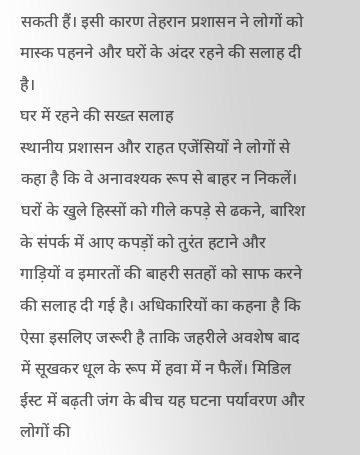सकती हैं। इसी कारण तेहरान प्रशासन ने लोगों को मास्क पहनने और घरों के अंदर रहने की सलाह दी है।
घर में रहने की सख्त सलाह
स्थानीय प्रशासन और राहत एजेंसियों ने लोगों से कहा है कि वे अनावश्यक रूप से बाहर न निकलें। घरों के खुले हिस्सों को गीले कपड़े से ढकने, बारिश के संपर्क में आए कपड़ों को तुरंत हटाने और गाड़ियों व इमारतों की बाहरी सतहों को साफ करने की सलाह दी गई है। अधिकारियों का कहना है कि ऐसा इसलिए जरूरी है ताकि जहरीले अवशेष बाद में सूखकर धूल के रूप में हवा में न फैलें। मिडिल ईस्ट में बढ़ती जंग के बीच यह घटना पर्यावरण और लोगों की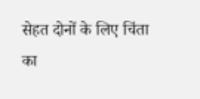सेहत दोनों के लिए चिंता का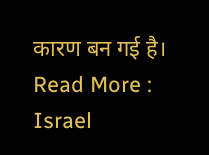कारण बन गई है।
Read More : Israel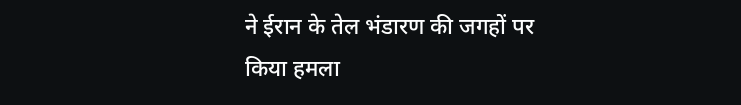ने ईरान के तेल भंडारण की जगहों पर किया हमला